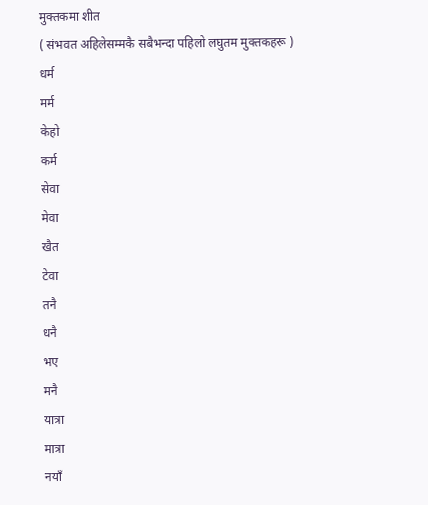मुक्तकमा शीत
( संभवत अहिलेसम्मकै सबैभन्दा पहिलो लघुतम मुक्तकहरू )
धर्म
मर्म
केहो
कर्म
सेवा
मेवा
खैत
टेवा
तनै
धनै
भए
मनै
यात्रा
मात्रा
नयाँ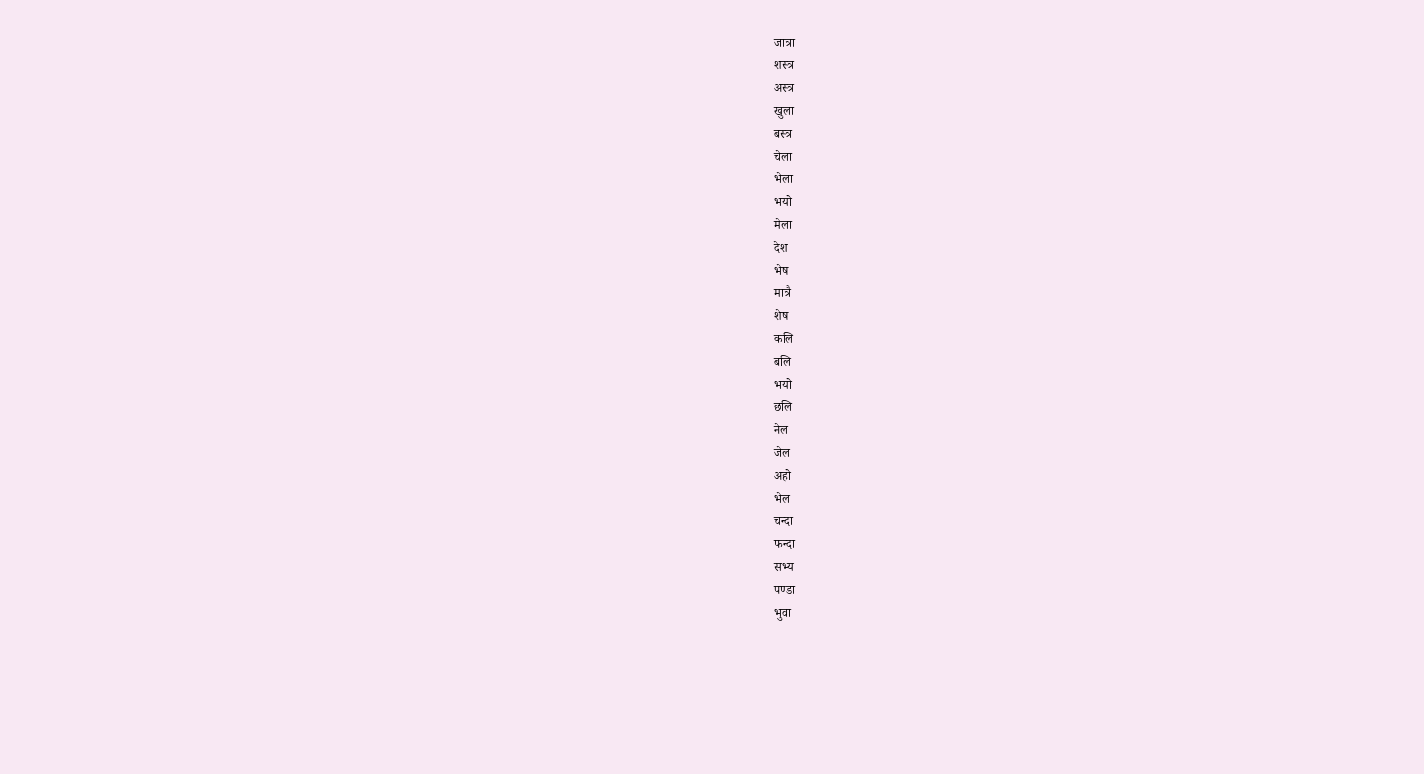जात्रा
शस्त्र
अस्त्र
खुला
बस्त्र
चेला
भेला
भयो
मेला
देश
भेष
मात्रै
शेष
कलि
बलि
भयो
छलि
नेल
जेल
अहो
भेल
चन्दा
फन्दा
सभ्य
पण्डा
भुवा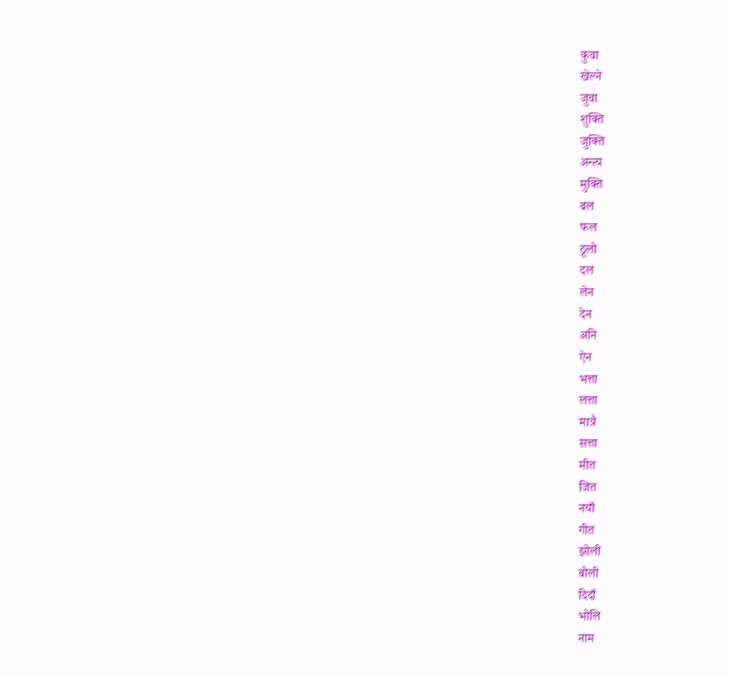कुवा
खेल्ने
जुवा
शुक्ति
जुक्ति
अन्त्य
मुक्ति
बल
फल
ठूलो
दल
लेन
देन
अनि
ऐन
भत्ता
लत्ता
मात्रै
सत्ता
मीत
जित
नयाँ
गीत
झोली
बोली
दिदाँ
भोलि
नाम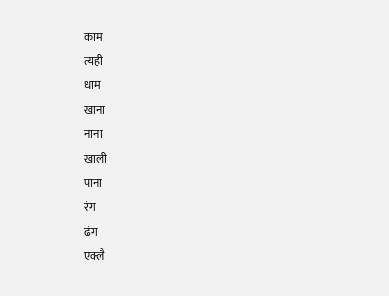काम
त्यही
धाम
खाना
नाना
खाली
पाना
रंग
ढंग
एक्लै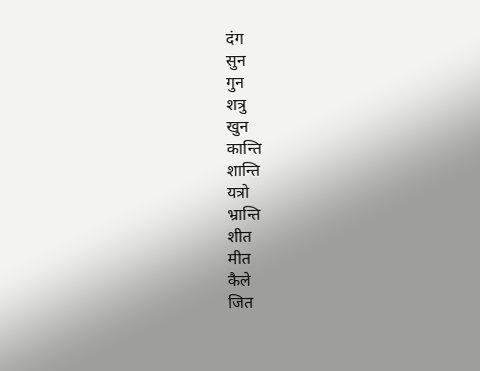दंग
सुन
गुन
शत्रु
खुन
कान्ति
शान्ति
यत्रो
भ्रान्ति
शीत
मीत
कैले
जित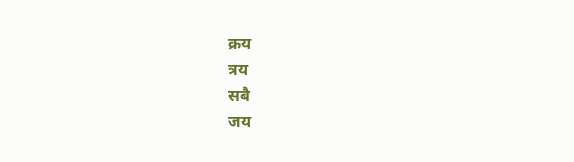क्रय
त्रय
सबै
जय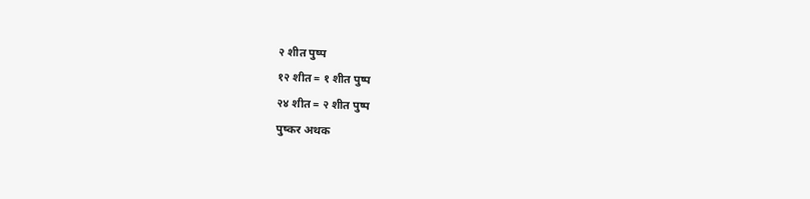२ शीत पुष्प
१२ शीत = १ शीत पुष्प
२४ शीत = २ शीत पुष्प
पुष्कर अथक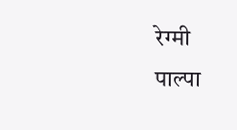रेग्मी
पाल्पा